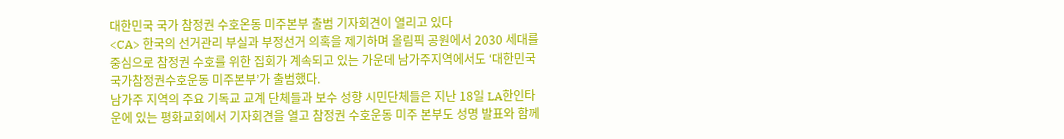대한민국 국가 참정권 수호온동 미주본부 출범 기자회견이 열리고 있다
<CA> 한국의 선거관리 부실과 부정선거 의혹을 제기하며 올림픽 공원에서 2030 세대를 중심으로 참정권 수호를 위한 집회가 계속되고 있는 가운데 남가주지역에서도 ‘대한민국 국가참정권수호운동 미주본부’가 출범했다.
남가주 지역의 주요 기독교 교계 단체들과 보수 성향 시민단체들은 지난 18일 LA한인타운에 있는 평화교회에서 기자회견을 열고 참정권 수호운동 미주 본부도 성명 발표와 함께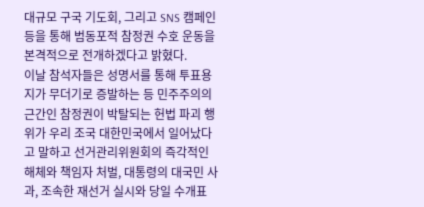대규모 구국 기도회, 그리고 SNS 캠페인 등을 통해 범동포적 참정권 수호 운동을 본격적으로 전개하겠다고 밝혔다.
이날 참석자들은 성명서를 통해 투표용지가 무더기로 증발하는 등 민주주의의 근간인 참정권이 박탈되는 헌법 파괴 행위가 우리 조국 대한민국에서 일어났다고 말하고 선거관리위원회의 즉각적인 해체와 책임자 처벌, 대통령의 대국민 사과, 조속한 재선거 실시와 당일 수개표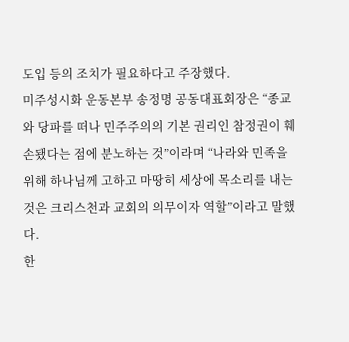도입 등의 조치가 필요하다고 주장했다.
미주성시화 운동본부 송정명 공동대표회장은 “종교와 당파를 떠나 민주주의의 기본 권리인 참정권이 훼손됐다는 점에 분노하는 것”이라며 “나라와 민족을 위해 하나님께 고하고 마땅히 세상에 목소리를 내는 것은 크리스천과 교회의 의무이자 역할”이라고 말했다.
한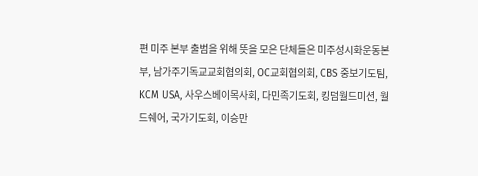편 미주 본부 출범을 위해 뜻을 모은 단체들은 미주성시화운동본부, 남가주기독교교회협의회, OC교회협의회, CBS 중보기도팀, KCM USA, 사우스베이목사회, 다민족기도회, 킹덤월드미션, 월드쉐어, 국가기도회, 이승만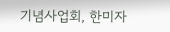기념사업회, 한미자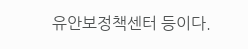유안보정책센터 등이다.